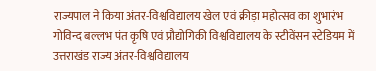राज्यपाल ने किया अंतर-विश्वविद्यालय खेल एवं क्रीड़ा महोत्सव का शुभारंभ
गोविन्द बल्लभ पंत कृषि एवं प्रौद्योगिकी विश्वविद्यालय के स्टीवेंसन स्टेडियम में उत्तराखंड राज्य अंतर-विश्वविद्यालय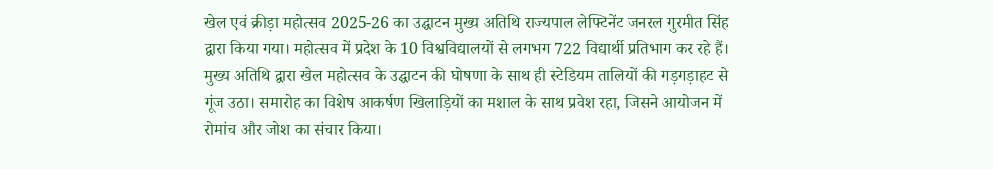खेल एवं क्रीड़ा महोत्सव 2025-26 का उद्घाटन मुख्य अतिथि राज्यपाल लेफ्टिनेंट जनरल गुरमीत सिंह द्वारा किया गया। महोत्सव में प्रदेश के 10 विश्वविद्यालयों से लगभग 722 विद्यार्थी प्रतिभाग कर रहे हैं।
मुख्य अतिथि द्वारा खेल महोत्सव के उद्घाटन की घोषणा के साथ ही स्टेडियम तालियों की गड़गड़ाहट से गूंज उठा। समारोह का विशेष आकर्षण खिलाड़ियों का मशाल के साथ प्रवेश रहा, जिसने आयोजन में रोमांच और जोश का संचार किया।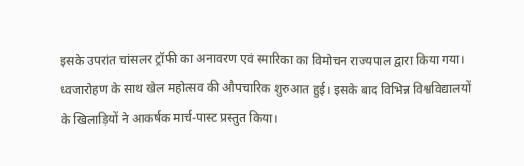इसके उपरांत चांसलर ट्रॉफी का अनावरण एवं स्मारिका का विमोचन राज्यपाल द्वारा किया गया।
ध्वजारोहण के साथ खेल महोत्सव की औपचारिक शुरुआत हुई। इसके बाद विभिन्न विश्वविद्यालयों के खिलाड़ियों ने आकर्षक मार्च-पास्ट प्रस्तुत किया।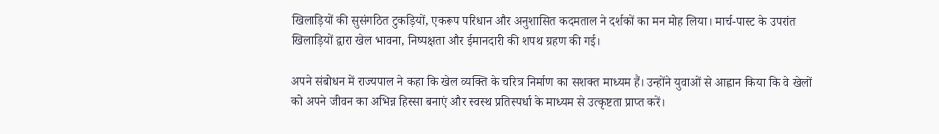खिलाड़ियों की सुसंगठित टुकड़ियों, एकरूप परिधान और अनुशासित कदमताल ने दर्शकों का मन मोह लिया। मार्च-पास्ट के उपरांत खिलाड़ियों द्वारा खेल भावना, निष्पक्षता और ईमानदारी की शपथ ग्रहण की गई।

अपने संबोधन में राज्यपाल ने कहा कि खेल व्यक्ति के चरित्र निर्माण का सशक्त माध्यम हैं। उन्होंने युवाओं से आह्वान किया कि वे खेलों को अपने जीवन का अभिन्न हिस्सा बनाएं और स्वस्थ प्रतिस्पर्धा के माध्यम से उत्कृष्टता प्राप्त करें।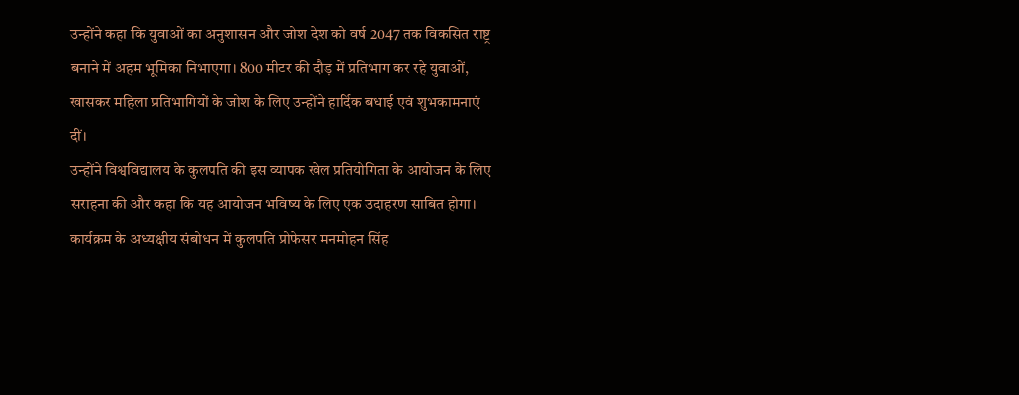उन्होंने कहा कि युवाओं का अनुशासन और जोश देश को वर्ष 2047 तक विकसित राष्ट्र बनाने में अहम भूमिका निभाएगा। 800 मीटर की दौड़ में प्रतिभाग कर रहे युवाओं, खासकर महिला प्रतिभागियों के जोश के लिए उन्होंने हार्दिक बधाई एवं शुभकामनाएं दीं।
उन्होंने विश्वविद्यालय के कुलपति की इस व्यापक खेल प्रतियोगिता के आयोजन के लिए सराहना की और कहा कि यह आयोजन भविष्य के लिए एक उदाहरण साबित होगा।
कार्यक्रम के अध्यक्षीय संबोधन में कुलपति प्रोफेसर मनमोहन सिंह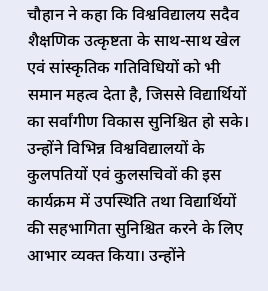चौहान ने कहा कि विश्वविद्यालय सदैव शैक्षणिक उत्कृष्टता के साथ-साथ खेल एवं सांस्कृतिक गतिविधियों को भी समान महत्व देता है, जिससे विद्यार्थियों का सर्वांगीण विकास सुनिश्चित हो सके।
उन्होंने विभिन्न विश्वविद्यालयों के कुलपतियों एवं कुलसचिवों की इस कार्यक्रम में उपस्थिति तथा विद्यार्थियों की सहभागिता सुनिश्चित करने के लिए आभार व्यक्त किया। उन्होंने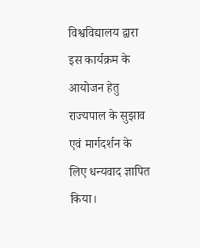विश्वविद्यालय द्वारा इस कार्यक्रम के आयोजन हेतु राज्यपाल के सुझाव एवं मार्गदर्शन के लिए धन्यवाद ज्ञापित किया।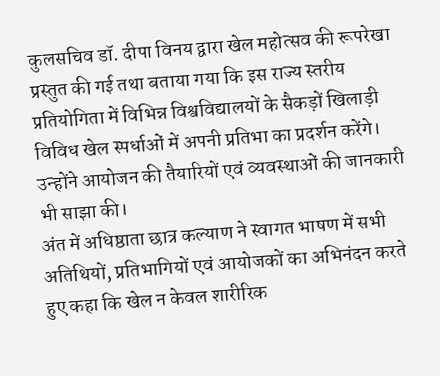कुलसचिव डॉ. दीपा विनय द्वारा खेल महोत्सव की रूपरेखा प्रस्तुत की गई तथा बताया गया कि इस राज्य स्तरीय प्रतियोगिता में विभिन्न विश्वविद्यालयों के सैकड़ों खिलाड़ी विविध खेल स्पर्धाओं में अपनी प्रतिभा का प्रदर्शन करेंगे। उन्होंने आयोजन की तैयारियों एवं व्यवस्थाओं की जानकारी भी साझा की।
अंत में अधिष्ठाता छात्र कल्याण ने स्वागत भाषण में सभी अतिथियों, प्रतिभागियों एवं आयोजकों का अभिनंदन करते हुए कहा कि खेल न केवल शारीरिक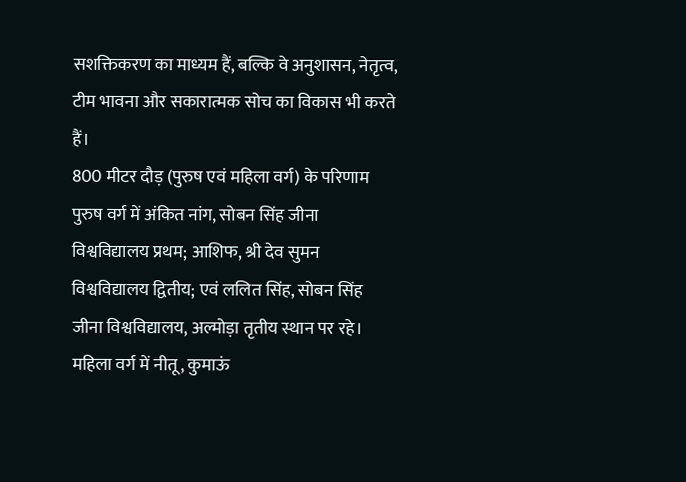सशक्तिकरण का माध्यम हैं, बल्कि वे अनुशासन, नेतृत्व, टीम भावना और सकारात्मक सोच का विकास भी करते हैं।
800 मीटर दौड़ (पुरुष एवं महिला वर्ग) के परिणाम
पुरुष वर्ग में अंकित नांग, सोबन सिंह जीना विश्वविद्यालय प्रथम; आशिफ, श्री देव सुमन विश्वविद्यालय द्वितीय; एवं ललित सिंह, सोबन सिंह जीना विश्वविद्यालय, अल्मोड़ा तृतीय स्थान पर रहे।
महिला वर्ग में नीतू, कुमाऊं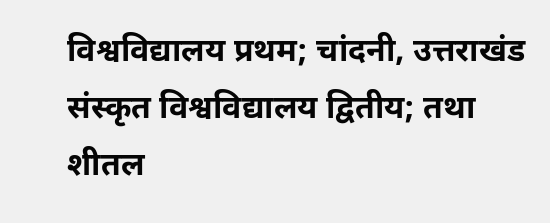विश्वविद्यालय प्रथम; चांदनी, उत्तराखंड संस्कृत विश्वविद्यालय द्वितीय; तथा शीतल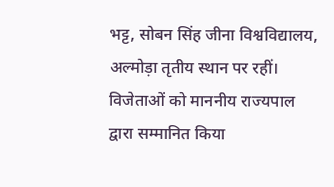भट्ट, सोबन सिंह जीना विश्वविद्यालय, अल्मोड़ा तृतीय स्थान पर रहीं। विजेताओं को माननीय राज्यपाल द्वारा सम्मानित किया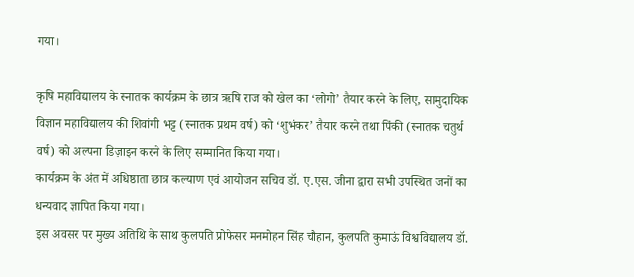गया।

कृषि महाविद्यालय के स्नातक कार्यक्रम के छात्र ऋषि राज को खेल का ‘लोगो’ तैयार करने के लिए, सामुदायिक विज्ञान महाविद्यालय की शिवांगी भट्ट (स्नातक प्रथम वर्ष) को ‘शुभंकर’ तैयार करने तथा पिंकी (स्नातक चतुर्थ वर्ष) को अल्पना डिज़ाइन करने के लिए सम्मानित किया गया।
कार्यक्रम के अंत में अधिष्ठाता छात्र कल्याण एवं आयोजन सचिव डॉ. ए.एस. जीना द्वारा सभी उपस्थित जनों का धन्यवाद ज्ञापित किया गया।
इस अवसर पर मुख्य अतिथि के साथ कुलपति प्रोफेसर मनमोहन सिंह चौहान, कुलपति कुमाऊं विश्वविद्यालय डॉ.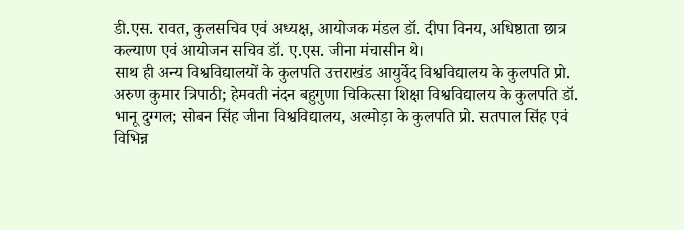डी.एस. रावत, कुलसचिव एवं अध्यक्ष, आयोजक मंडल डॉ. दीपा विनय, अधिष्ठाता छात्र कल्याण एवं आयोजन सचिव डॉ. ए.एस. जीना मंचासीन थे।
साथ ही अन्य विश्वविद्यालयों के कुलपति उत्तराखंड आयुर्वेद विश्वविद्यालय के कुलपति प्रो. अरुण कुमार त्रिपाठी; हेमवती नंदन बहुगुणा चिकित्सा शिक्षा विश्वविद्यालय के कुलपति डॉ. भानू दुग्गल; सोबन सिंह जीना विश्वविद्यालय, अल्मोड़ा के कुलपति प्रो. सतपाल सिंह एवं विभिन्न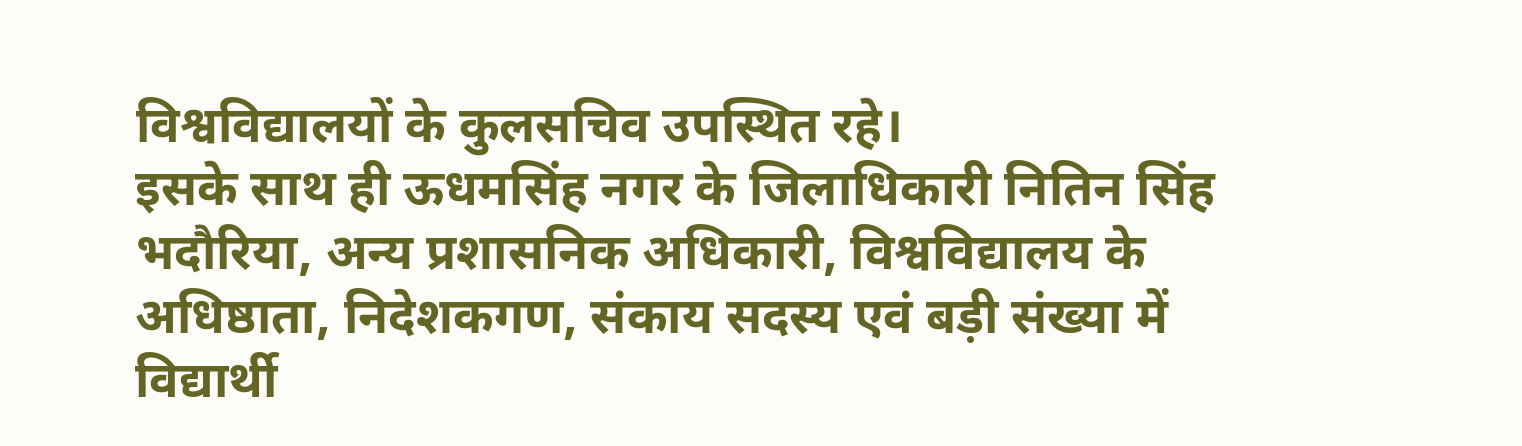विश्वविद्यालयों के कुलसचिव उपस्थित रहे।
इसके साथ ही ऊधमसिंह नगर के जिलाधिकारी नितिन सिंह भदौरिया, अन्य प्रशासनिक अधिकारी, विश्वविद्यालय के अधिष्ठाता, निदेशकगण, संकाय सदस्य एवं बड़ी संख्या में विद्यार्थी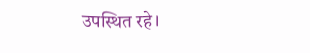उपस्थित रहे।